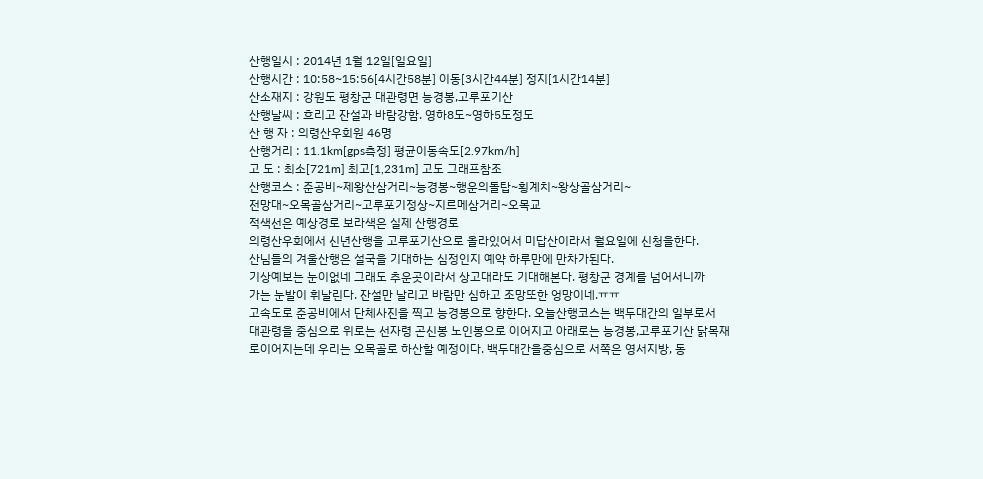산행일시 : 2014년 1월 12일[일요일]
산행시간 : 10:58~15:56[4시간58분] 이동[3시간44분] 정지[1시간14분]
산소재지 : 강원도 평창군 대관령면 능경봉,고루포기산
산행날씨 : 흐리고 잔설과 바람강함. 영하8도~영하5도정도
산 행 자 : 의령산우회원 46명
산행거리 : 11.1km[gps측정] 평균이동속도[2.97km/h]
고 도 : 최소[721m] 최고[1,231m] 고도 그래프참조
산행코스 : 준공비~제왕산삼거리~능경봉~행운의돌탑~횡계치~왕상골삼거리~
전망대~오목골삼거리~고루포기정상~지르메삼거리~오목교
적색선은 예상경로 보라색은 실제 산행경로
의령산우회에서 신년산행을 고루포기산으로 올라있어서 미답산이라서 월요일에 신청을한다.
산님들의 겨울산행은 설국을 기대하는 심정인지 예약 하루만에 만차가된다.
기상예보는 눈이없네 그래도 추운곳이라서 상고대라도 기대해본다. 평창군 경계를 넘어서니까
가는 눈발이 휘날린다. 잔설만 날리고 바람만 심하고 조망또한 엉망이네.ㅠㅠ
고속도로 준공비에서 단체사진을 찍고 능경봉으로 향한다. 오늘산행코스는 백두대간의 일부로서
대관령을 중심으로 위로는 선자령 곤신봉 노인봉으로 이어지고 아래로는 능경봉,고루포기산 닭목재
로이어지는데 우리는 오목골로 하산할 예정이다. 백두대간을중심으로 서쪽은 영서지방, 동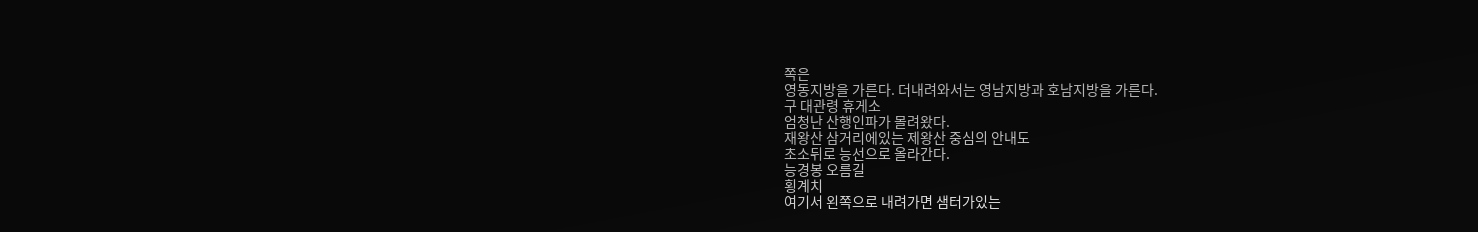쪽은
영동지방을 가른다. 더내려와서는 영남지방과 호남지방을 가른다.
구 대관령 휴게소
엄청난 산행인파가 몰려왔다.
재왕산 삼거리에있는 제왕산 중심의 안내도
초소뒤로 능선으로 올라간다.
능경봉 오름길
횡계치
여기서 왼쪽으로 내려가면 샘터가있는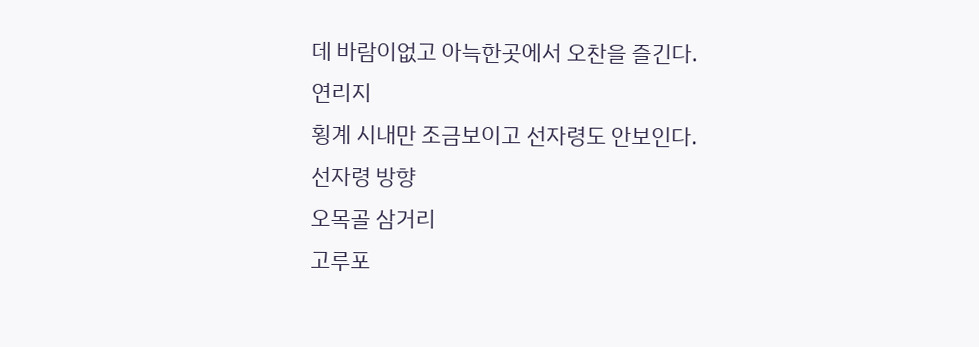데 바람이없고 아늑한곳에서 오찬을 즐긴다.
연리지
횡계 시내만 조금보이고 선자령도 안보인다.
선자령 방향
오목골 삼거리
고루포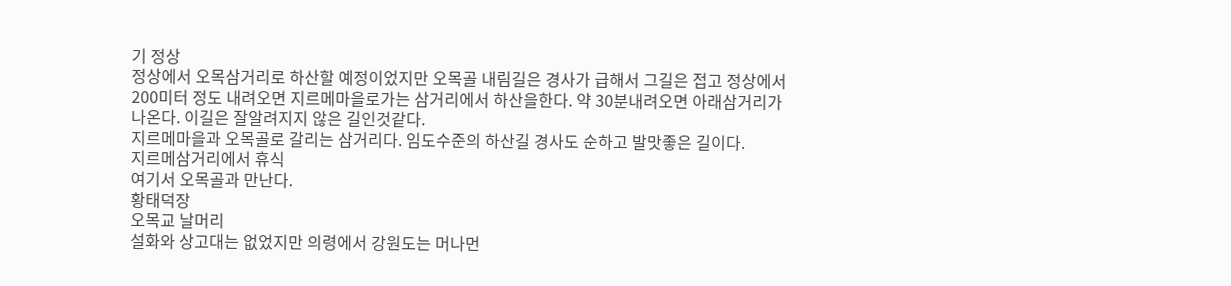기 정상
정상에서 오목삼거리로 하산할 예정이었지만 오목골 내림길은 경사가 급해서 그길은 접고 정상에서
200미터 정도 내려오면 지르메마을로가는 삼거리에서 하산을한다. 약 30분내려오면 아래삼거리가
나온다. 이길은 잘알려지지 않은 길인것같다.
지르메마을과 오목골로 갈리는 삼거리다. 임도수준의 하산길 경사도 순하고 발맛좋은 길이다.
지르메삼거리에서 휴식
여기서 오목골과 만난다.
황태덕장
오목교 날머리
설화와 상고대는 없었지만 의령에서 강원도는 머나먼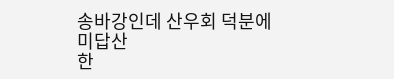송바강인데 산우회 덕분에 미답산
한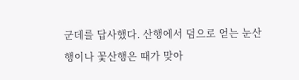군데를 답사했다. 산행에서 덤으로 얻는 눈산행이나 꽃산행은 때가 맞아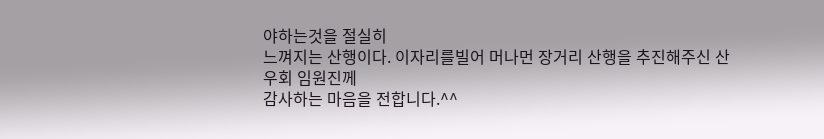야하는것을 절실히
느껴지는 산행이다. 이자리를빌어 머나먼 장거리 산행을 추진해주신 산우회 임원진께
감사하는 마음을 전합니다.^^